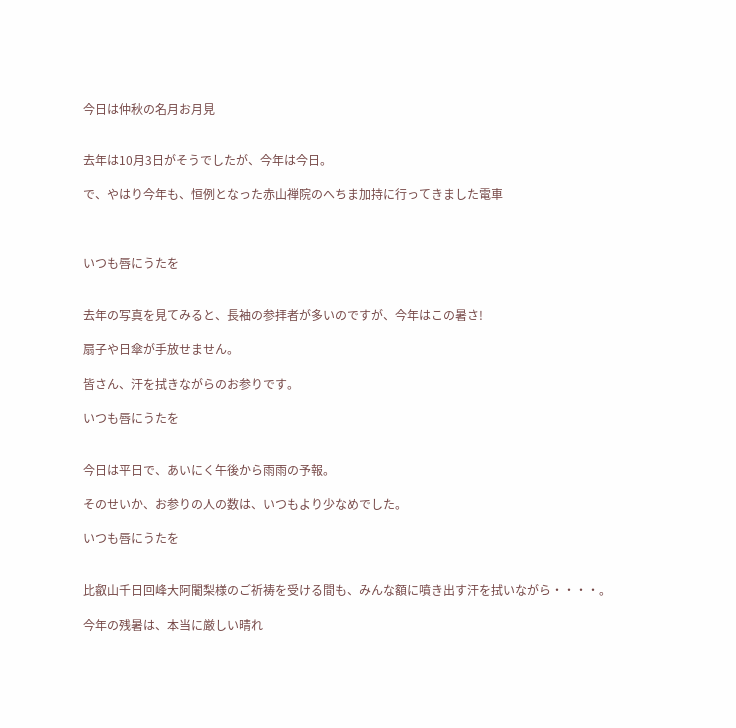今日は仲秋の名月お月見


去年は10月3日がそうでしたが、今年は今日。

で、やはり今年も、恒例となった赤山禅院のへちま加持に行ってきました電車



いつも唇にうたを


去年の写真を見てみると、長袖の参拝者が多いのですが、今年はこの暑さ!

扇子や日傘が手放せません。

皆さん、汗を拭きながらのお参りです。

いつも唇にうたを


今日は平日で、あいにく午後から雨雨の予報。

そのせいか、お参りの人の数は、いつもより少なめでした。

いつも唇にうたを


比叡山千日回峰大阿闍梨様のご祈祷を受ける間も、みんな額に噴き出す汗を拭いながら・・・・。

今年の残暑は、本当に厳しい晴れ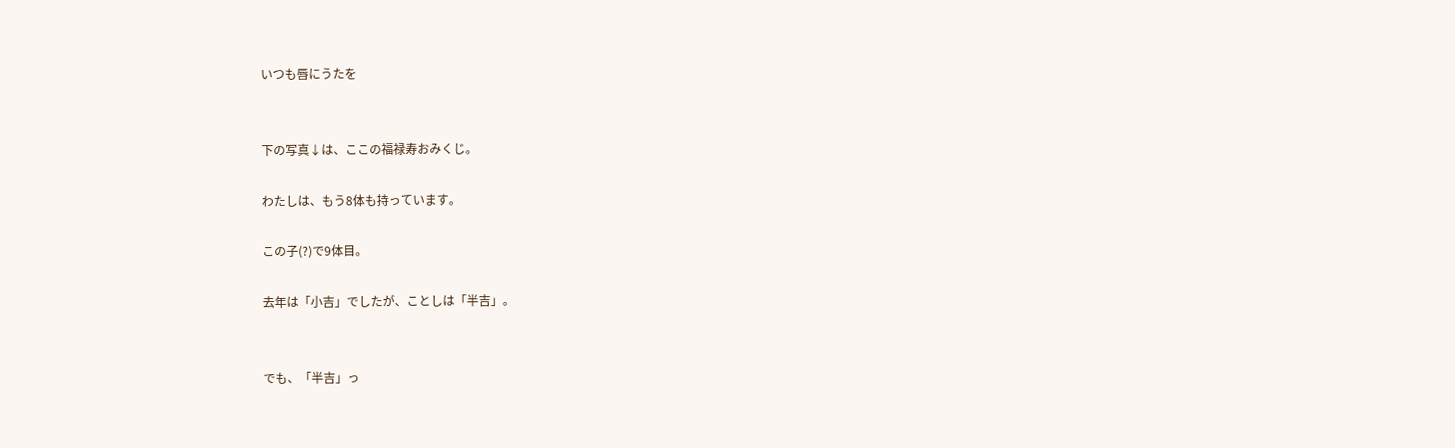いつも唇にうたを


下の写真↓は、ここの福禄寿おみくじ。

わたしは、もう8体も持っています。

この子(?)で9体目。

去年は「小吉」でしたが、ことしは「半吉」。


でも、「半吉」っ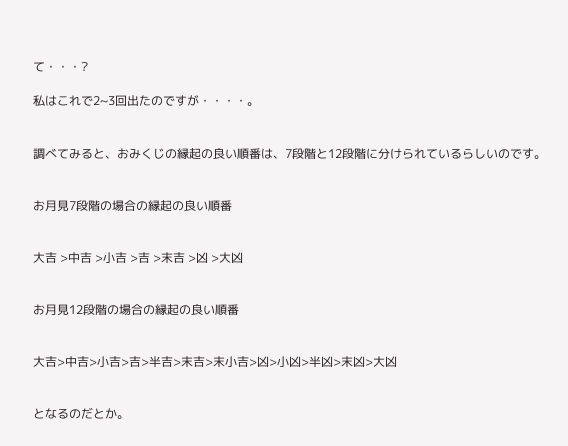て・・・?

私はこれで2~3回出たのですが・・・・。


調べてみると、おみくじの縁起の良い順番は、7段階と12段階に分けられているらしいのです。


お月見7段階の場合の縁起の良い順番


大吉 >中吉 >小吉 >吉 >末吉 >凶 >大凶


お月見12段階の場合の縁起の良い順番


大吉>中吉>小吉>吉>半吉>末吉>末小吉>凶>小凶>半凶>末凶>大凶


となるのだとか。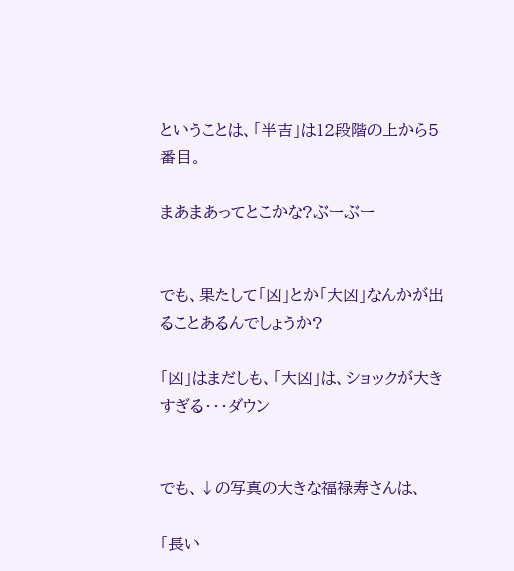ということは、「半吉」は12段階の上から5番目。

まあまあってとこかな?ぶーぶー


でも、果たして「凶」とか「大凶」なんかが出ることあるんでしょうか?

「凶」はまだしも、「大凶」は、ショックが大きすぎる・・・ダウン


でも、↓の写真の大きな福禄寿さんは、

「長い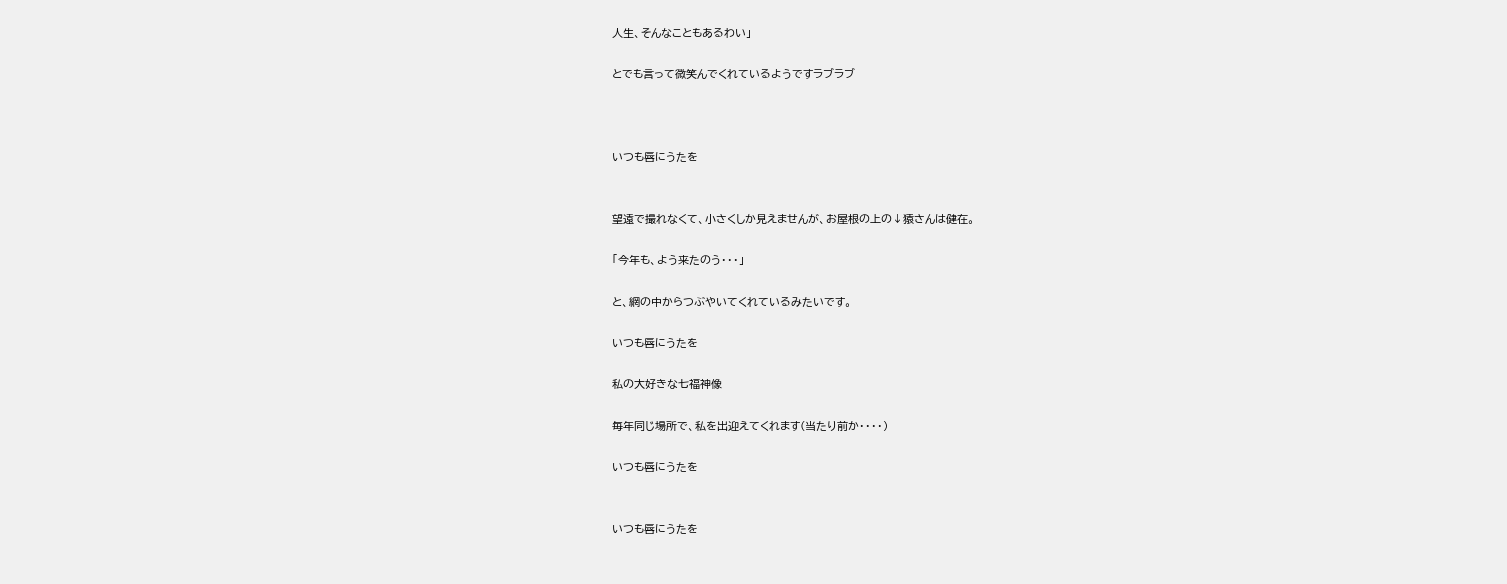人生、そんなこともあるわい」

とでも言って微笑んでくれているようですラブラブ



いつも唇にうたを


望遠で撮れなくて、小さくしか見えませんが、お屋根の上の↓猿さんは健在。

「今年も、よう来たのう・・・」

と、網の中からつぶやいてくれているみたいです。

いつも唇にうたを

私の大好きな七福神像

毎年同じ場所で、私を出迎えてくれます(当たり前か・・・・)

いつも唇にうたを


いつも唇にうたを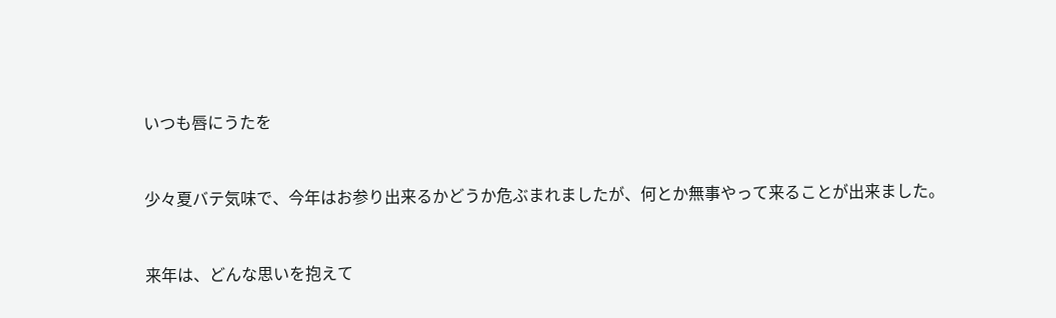いつも唇にうたを


少々夏バテ気味で、今年はお参り出来るかどうか危ぶまれましたが、何とか無事やって来ることが出来ました。


来年は、どんな思いを抱えて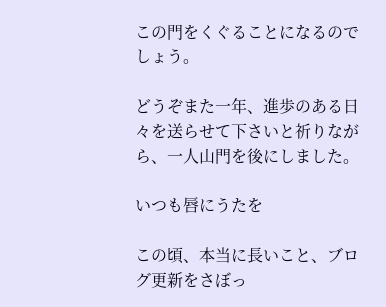この門をくぐることになるのでしょう。

どうぞまた一年、進歩のある日々を送らせて下さいと祈りながら、一人山門を後にしました。

いつも唇にうたを

この頃、本当に長いこと、ブログ更新をさぼっ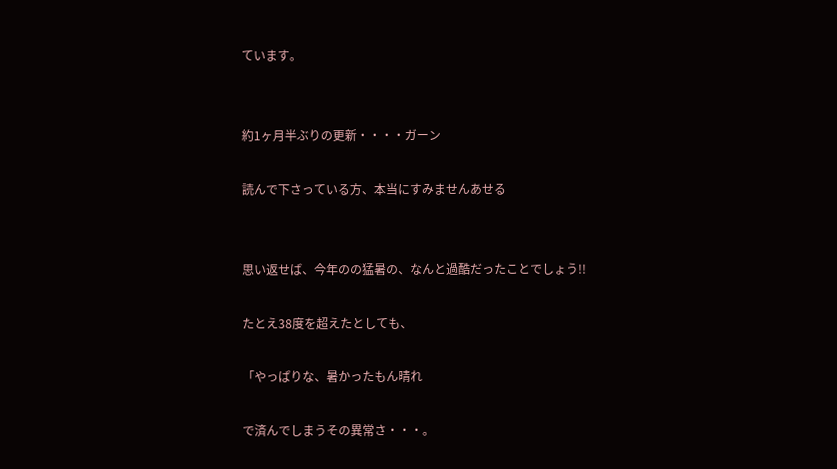ています。


約1ヶ月半ぶりの更新・・・・ガーン

読んで下さっている方、本当にすみませんあせる


思い返せば、今年のの猛暑の、なんと過酷だったことでしょう!!

たとえ38度を超えたとしても、

「やっぱりな、暑かったもん晴れ

で済んでしまうその異常さ・・・。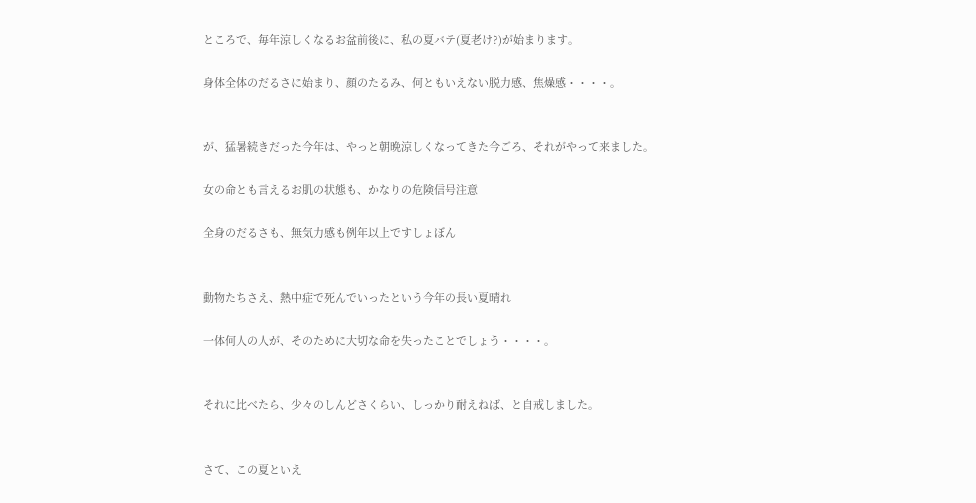ところで、毎年涼しくなるお盆前後に、私の夏バテ(夏老け?)が始まります。

身体全体のだるさに始まり、顔のたるみ、何ともいえない脱力感、焦燥感・・・・。


が、猛暑続きだった今年は、やっと朝晩涼しくなってきた今ごろ、それがやって来ました。

女の命とも言えるお肌の状態も、かなりの危険信号注意

全身のだるさも、無気力感も例年以上ですしょぼん


動物たちさえ、熱中症で死んでいったという今年の長い夏晴れ

一体何人の人が、そのために大切な命を失ったことでしょう・・・・。


それに比べたら、少々のしんどさくらい、しっかり耐えねば、と自戒しました。


さて、この夏といえ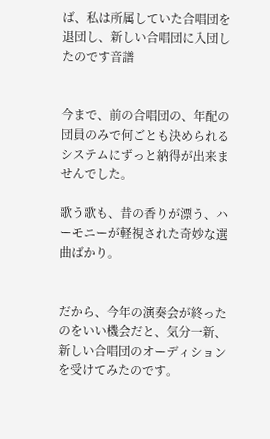ば、私は所属していた合唱団を退団し、新しい合唱団に入団したのです音譜


今まで、前の合唱団の、年配の団員のみで何ごとも決められるシステムにずっと納得が出来ませんでした。

歌う歌も、昔の香りが漂う、ハーモニーが軽視された奇妙な選曲ばかり。


だから、今年の演奏会が終ったのをいい機会だと、気分一新、新しい合唱団のオーディションを受けてみたのです。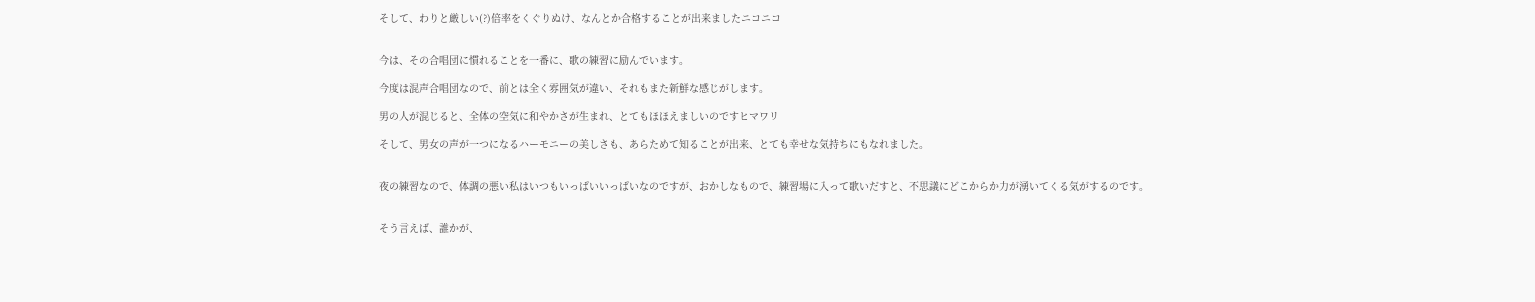そして、わりと厳しい(?)倍率をくぐりぬけ、なんとか合格することが出来ましたニコニコ


今は、その合唱団に慣れることを一番に、歌の練習に励んでいます。

今度は混声合唱団なので、前とは全く雰囲気が違い、それもまた新鮮な感じがします。

男の人が混じると、全体の空気に和やかさが生まれ、とてもほほえましいのですヒマワリ

そして、男女の声が一つになるハーモニーの美しさも、あらためて知ることが出来、とても幸せな気持ちにもなれました。


夜の練習なので、体調の悪い私はいつもいっぱいいっぱいなのですが、おかしなもので、練習場に入って歌いだすと、不思議にどこからか力が湧いてくる気がするのです。


そう言えば、誰かが、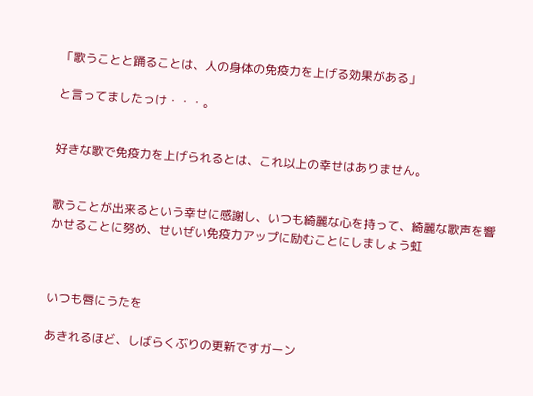「歌うことと踊ることは、人の身体の免疫力を上げる効果がある」

と言ってましたっけ・・・。


好きな歌で免疫力を上げられるとは、これ以上の幸せはありません。


歌うことが出来るという幸せに感謝し、いつも綺麗な心を持って、綺麗な歌声を響かせることに努め、せいぜい免疫力アップに励むことにしましょう虹



いつも唇にうたを

あきれるほど、しばらくぶりの更新ですガーン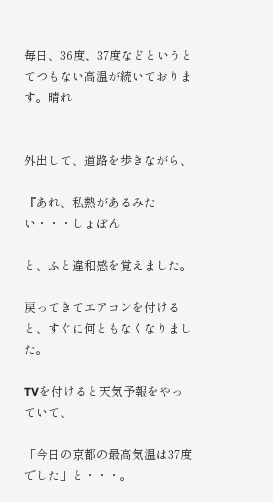毎日、36度、37度などというとてつもない高温が続いております。晴れ


外出して、道路を歩きながら、

『あれ、私熱があるみたい・・・しょぼん

と、ふと違和感を覚えました。

戻ってきてエアコンを付けると、すぐに何ともなくなりました。

TVを付けると天気予報をやっていて、

「今日の京都の最高気温は37度でした」と・・・。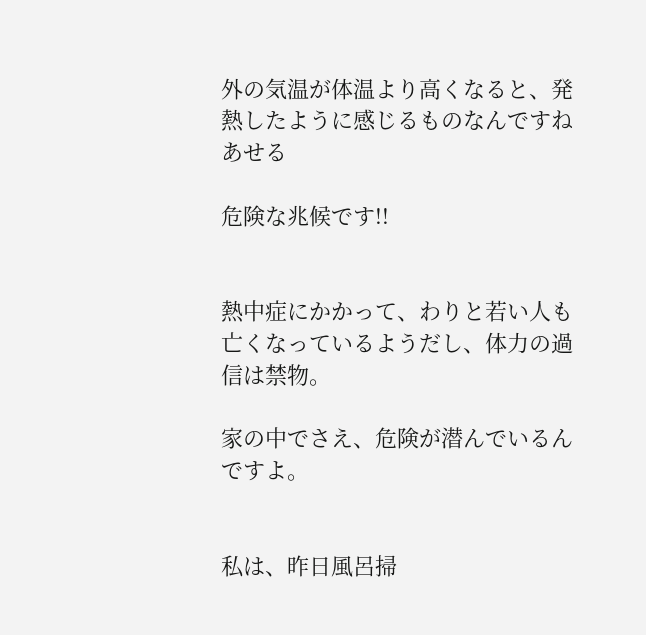外の気温が体温より高くなると、発熱したように感じるものなんですねあせる

危険な兆候です!!


熱中症にかかって、わりと若い人も亡くなっているようだし、体力の過信は禁物。

家の中でさえ、危険が潜んでいるんですよ。


私は、昨日風呂掃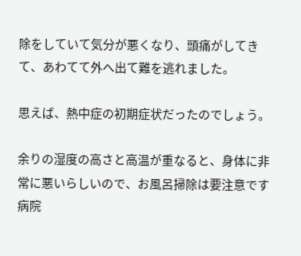除をしていて気分が悪くなり、頭痛がしてきて、あわてて外へ出て難を逃れました。

思えば、熱中症の初期症状だったのでしょう。

余りの湿度の高さと高温が重なると、身体に非常に悪いらしいので、お風呂掃除は要注意です病院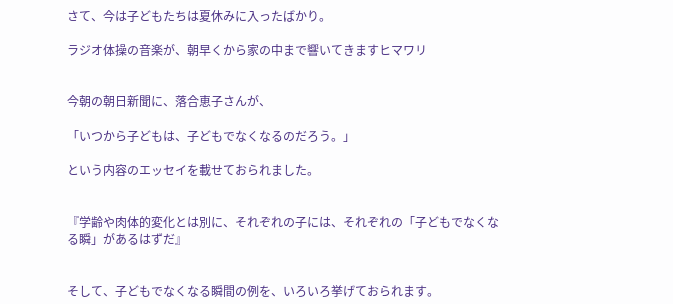さて、今は子どもたちは夏休みに入ったばかり。

ラジオ体操の音楽が、朝早くから家の中まで響いてきますヒマワリ


今朝の朝日新聞に、落合恵子さんが、

「いつから子どもは、子どもでなくなるのだろう。」

という内容のエッセイを載せておられました。


『学齢や肉体的変化とは別に、それぞれの子には、それぞれの「子どもでなくなる瞬」があるはずだ』


そして、子どもでなくなる瞬間の例を、いろいろ挙げておられます。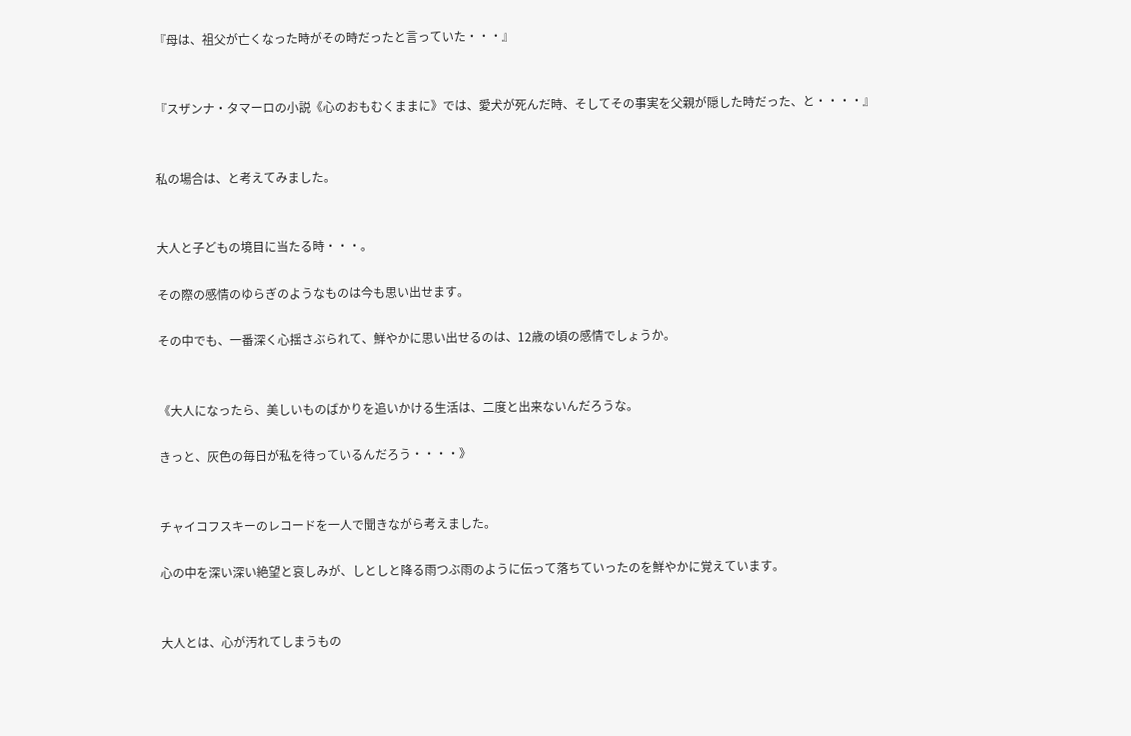『母は、祖父が亡くなった時がその時だったと言っていた・・・』


『スザンナ・タマーロの小説《心のおもむくままに》では、愛犬が死んだ時、そしてその事実を父親が隠した時だった、と・・・・』


私の場合は、と考えてみました。


大人と子どもの境目に当たる時・・・。

その際の感情のゆらぎのようなものは今も思い出せます。

その中でも、一番深く心揺さぶられて、鮮やかに思い出せるのは、12歳の頃の感情でしょうか。


《大人になったら、美しいものばかりを追いかける生活は、二度と出来ないんだろうな。

きっと、灰色の毎日が私を待っているんだろう・・・・》


チャイコフスキーのレコードを一人で聞きながら考えました。

心の中を深い深い絶望と哀しみが、しとしと降る雨つぶ雨のように伝って落ちていったのを鮮やかに覚えています。


大人とは、心が汚れてしまうもの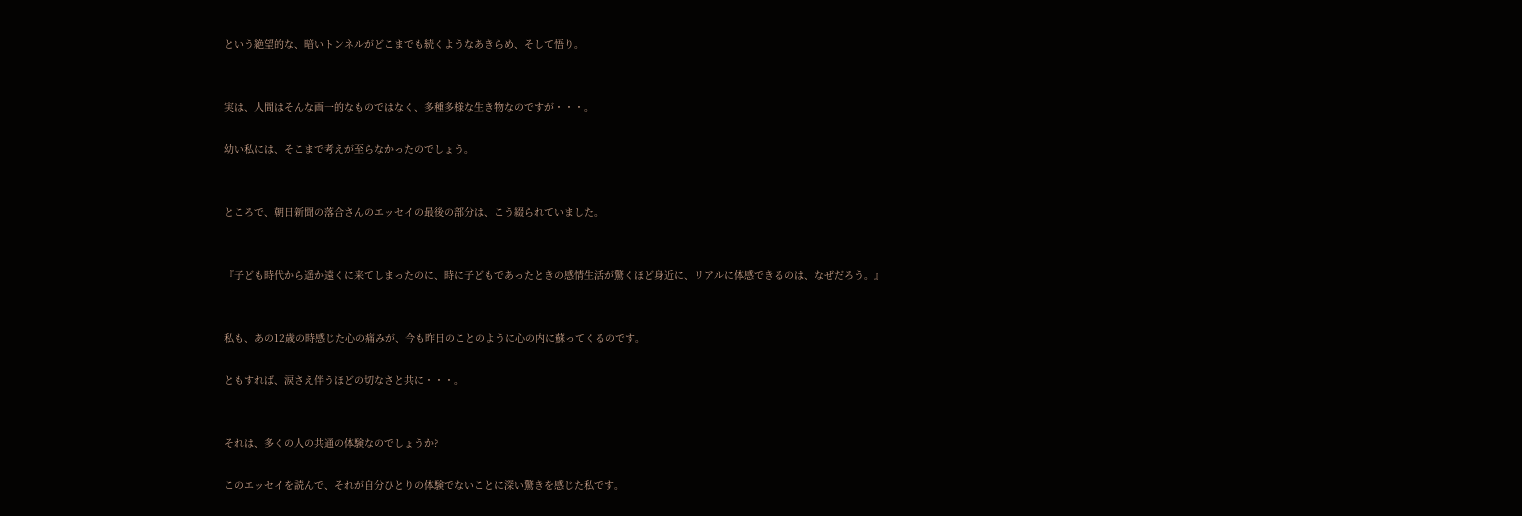という絶望的な、暗いトンネルがどこまでも続くようなあきらめ、そして悟り。


実は、人間はそんな画一的なものではなく、多種多様な生き物なのですが・・・。

幼い私には、そこまで考えが至らなかったのでしょう。


ところで、朝日新聞の落合さんのエッセイの最後の部分は、こう綴られていました。


『子ども時代から遥か遠くに来てしまったのに、時に子どもであったときの感情生活が驚くほど身近に、リアルに体感できるのは、なぜだろう。』


私も、あの12歳の時感じた心の痛みが、今も昨日のことのように心の内に蘇ってくるのです。

ともすれば、涙さえ伴うほどの切なさと共に・・・。


それは、多くの人の共通の体験なのでしょうか?

このエッセイを読んで、それが自分ひとりの体験でないことに深い驚きを感じた私です。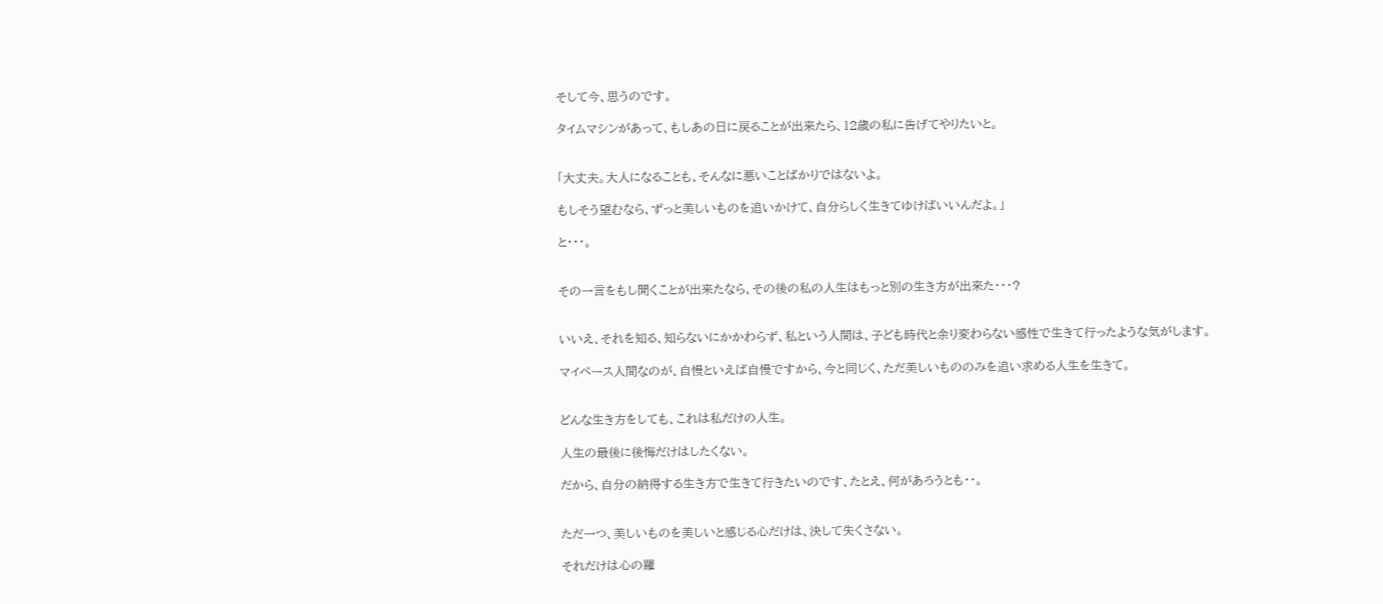そして今、思うのです。

タイムマシンがあって、もしあの日に戻ることが出来たら、12歳の私に告げてやりたいと。


「大丈夫。大人になることも、そんなに悪いことばかりではないよ。

もしそう望むなら、ずっと美しいものを追いかけて、自分らしく生きてゆけばいいんだよ。」

と・・・。


その一言をもし聞くことが出来たなら、その後の私の人生はもっと別の生き方が出来た・・・?


いいえ、それを知る、知らないにかかわらず、私という人間は、子ども時代と余り変わらない感性で生きて行ったような気がします。

マイペース人間なのが、自慢といえば自慢ですから、今と同じく、ただ美しいもののみを追い求める人生を生きて。


どんな生き方をしても、これは私だけの人生。

人生の最後に後悔だけはしたくない。

だから、自分の納得する生き方で生きて行きたいのです、たとえ、何があろうとも・・。


ただ一つ、美しいものを美しいと感じる心だけは、決して失くさない。

それだけは心の羅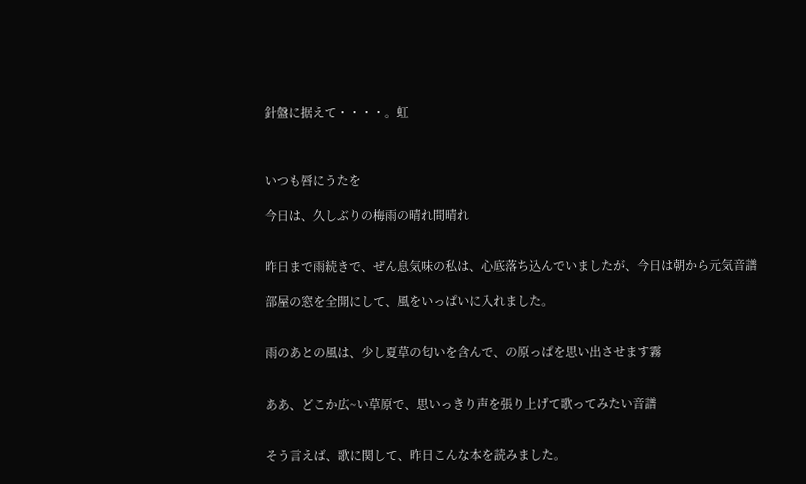針盤に据えて・・・・。虹



いつも唇にうたを

今日は、久しぶりの梅雨の晴れ間晴れ


昨日まで雨続きで、ぜん息気味の私は、心底落ち込んでいましたが、今日は朝から元気音譜

部屋の窓を全開にして、風をいっぱいに入れました。


雨のあとの風は、少し夏草の匂いを含んで、の原っぱを思い出させます霧


ああ、どこか広~い草原で、思いっきり声を張り上げて歌ってみたい音譜


そう言えば、歌に関して、昨日こんな本を読みました。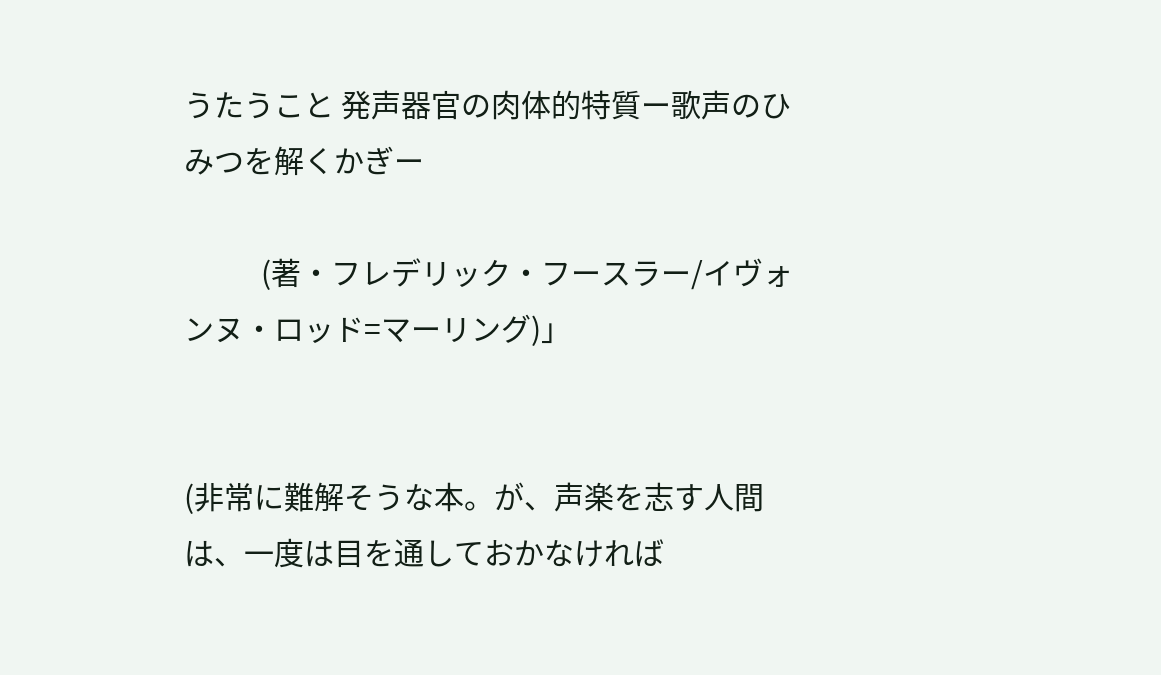うたうこと 発声器官の肉体的特質ー歌声のひみつを解くかぎー

           (著・フレデリック・フースラー/イヴォンヌ・ロッド=マーリング)」


(非常に難解そうな本。が、声楽を志す人間は、一度は目を通しておかなければ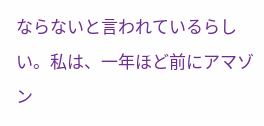ならないと言われているらしい。私は、一年ほど前にアマゾン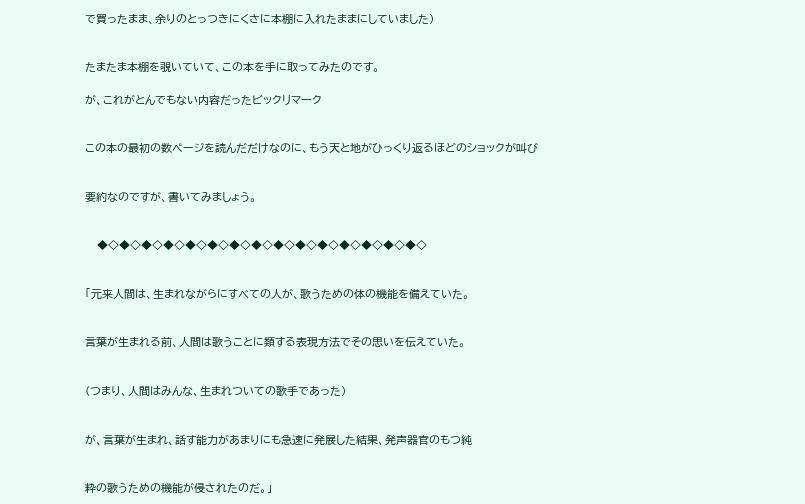で買ったまま、余りのとっつきにくさに本棚に入れたままにしていました)


たまたま本棚を覗いていて、この本を手に取ってみたのです。

が、これがとんでもない内容だったビックリマーク


この本の最初の数ページを読んだだけなのに、もう天と地がひっくり返るほどのショックが叫び


要約なのですが、書いてみましょう。


   ◆◇◆◇◆◇◆◇◆◇◆◇◆◇◆◇◆◇◆◇◆◇◆◇◆◇◆◇◆◇


「元来人間は、生まれながらにすべての人が、歌うための体の機能を備えていた。


言葉が生まれる前、人間は歌うことに類する表現方法でその思いを伝えていた。


(つまり、人間はみんな、生まれついての歌手であった)


が、言葉が生まれ、話す能力があまりにも急速に発展した結果、発声器官のもつ純


粋の歌うための機能が侵されたのだ。」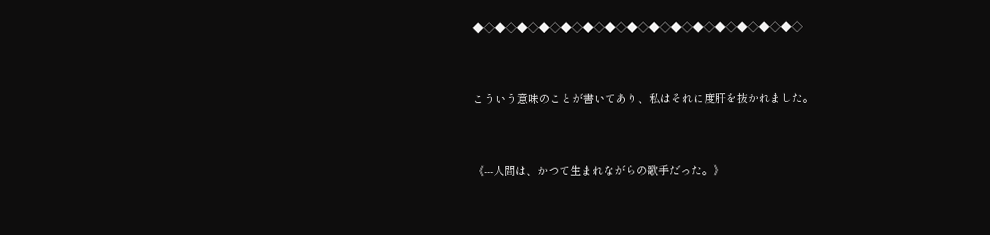◆◇◆◇◆◇◆◇◆◇◆◇◆◇◆◇◆◇◆◇◆◇◆◇◆◇◆◇◆◇


こういう意味のことが書いてあり、私はそれに度肝を抜かれました。


《---人間は、かつて生まれながらの歌手だった。》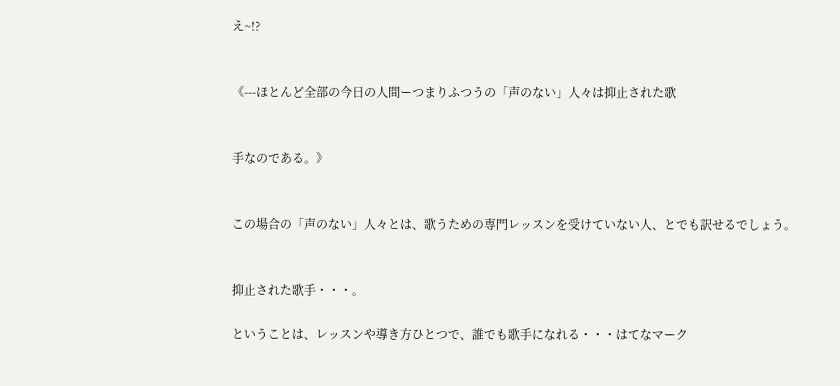え~!?


《---ほとんど全部の今日の人間ーつまりふつうの「声のない」人々は抑止された歌


手なのである。》


この場合の「声のない」人々とは、歌うための専門レッスンを受けていない人、とでも訳せるでしょう。


抑止された歌手・・・。

ということは、レッスンや導き方ひとつで、誰でも歌手になれる・・・はてなマーク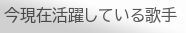今現在活躍している歌手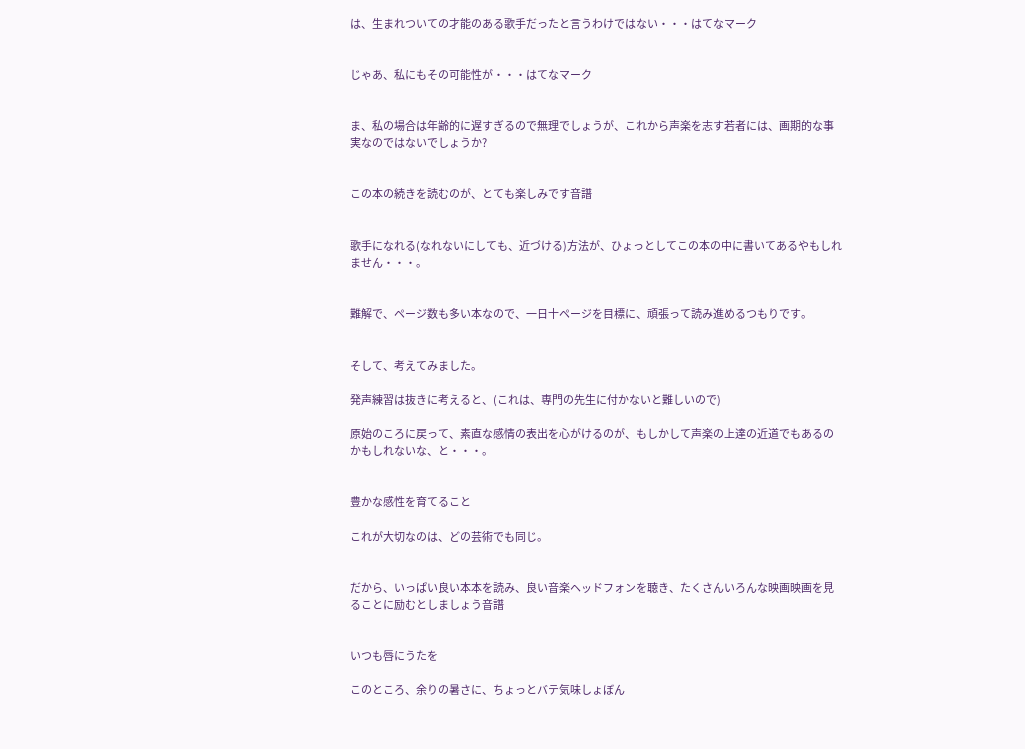は、生まれついての才能のある歌手だったと言うわけではない・・・はてなマーク


じゃあ、私にもその可能性が・・・はてなマーク


ま、私の場合は年齢的に遅すぎるので無理でしょうが、これから声楽を志す若者には、画期的な事実なのではないでしょうか?


この本の続きを読むのが、とても楽しみです音譜


歌手になれる(なれないにしても、近づける)方法が、ひょっとしてこの本の中に書いてあるやもしれません・・・。


難解で、ページ数も多い本なので、一日十ページを目標に、頑張って読み進めるつもりです。


そして、考えてみました。

発声練習は抜きに考えると、(これは、専門の先生に付かないと難しいので)

原始のころに戻って、素直な感情の表出を心がけるのが、もしかして声楽の上達の近道でもあるのかもしれないな、と・・・。


豊かな感性を育てること

これが大切なのは、どの芸術でも同じ。


だから、いっぱい良い本本を読み、良い音楽ヘッドフォンを聴き、たくさんいろんな映画映画を見ることに励むとしましょう音譜


いつも唇にうたを

このところ、余りの暑さに、ちょっとバテ気味しょぼん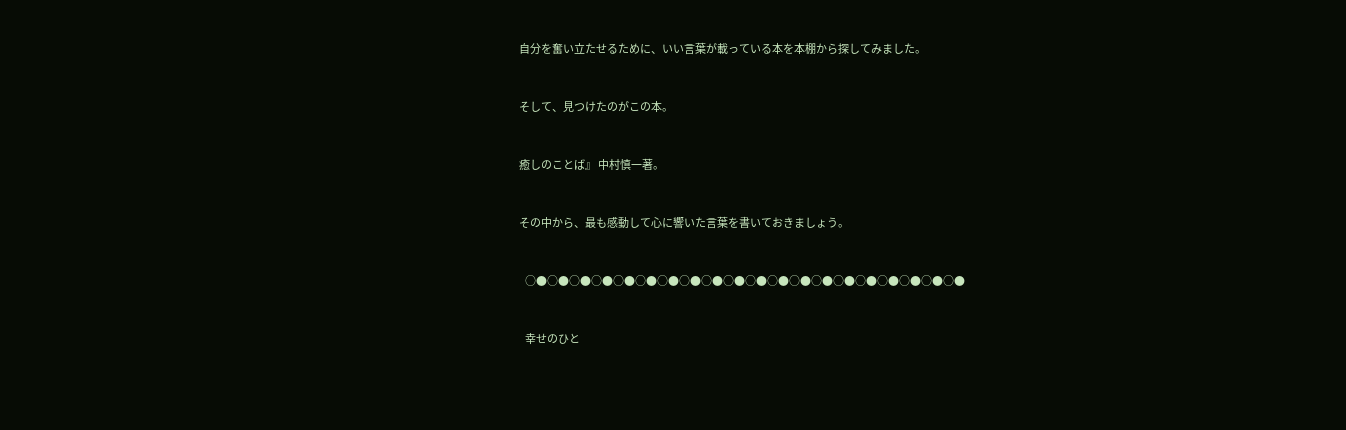自分を奮い立たせるために、いい言葉が載っている本を本棚から探してみました。


そして、見つけたのがこの本。


癒しのことば』 中村慎一著。


その中から、最も感動して心に響いた言葉を書いておきましょう。


   ○●○●○●○●○●○●○●○●○●○●○●○●○●○●○●○●○●○●○●○●


   幸せのひと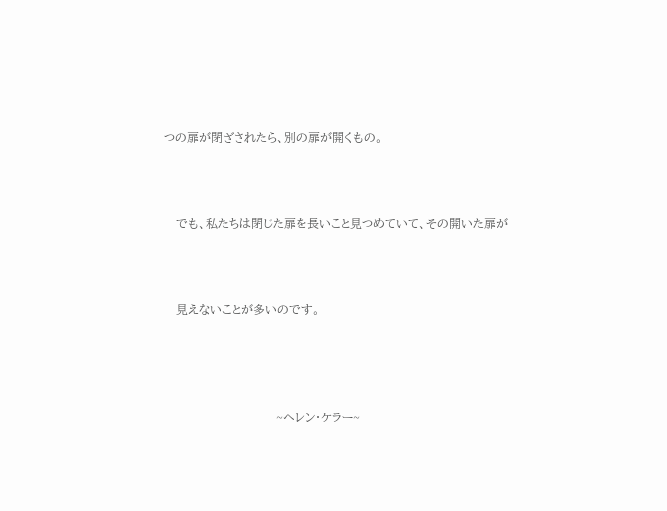つの扉が閉ざされたら、別の扉が開くもの。



   でも、私たちは閉じた扉を長いこと見つめていて、その開いた扉が



   見えないことが多いのです。




                            ~ヘレン・ケラー~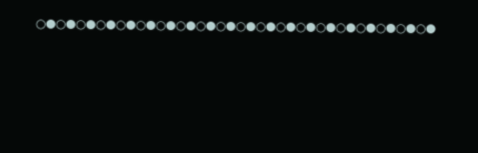○●○●○●○●○●○●○●○●○●○●○●○●○●○●○●○●○●○●○●○●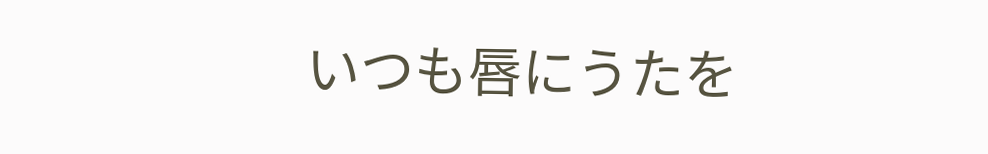いつも唇にうたを